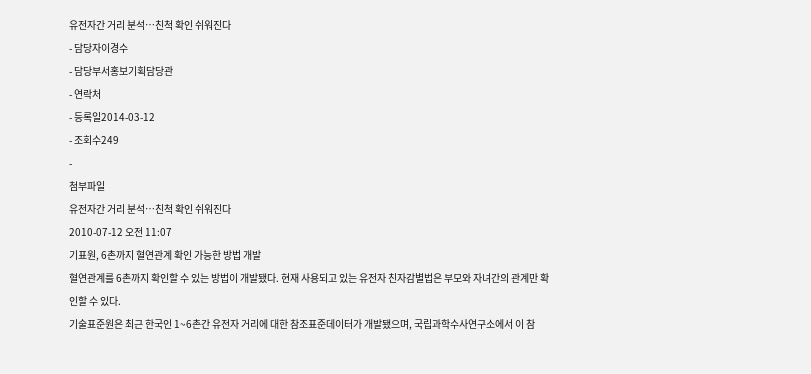유전자간 거리 분석…친척 확인 쉬워진다
- 담당자이경수
- 담당부서홍보기획담당관
- 연락처
- 등록일2014-03-12
- 조회수249
-
첨부파일
유전자간 거리 분석…친척 확인 쉬워진다
2010-07-12 오전 11:07
기표원, 6촌까지 혈연관계 확인 가능한 방법 개발
혈연관계를 6촌까지 확인할 수 있는 방법이 개발됐다. 현재 사용되고 있는 유전자 친자감별법은 부모와 자녀간의 관계만 확인할 수 있다.
기술표준원은 최근 한국인 1~6촌간 유전자 거리에 대한 참조표준데이터가 개발됐으며, 국립과학수사연구소에서 이 참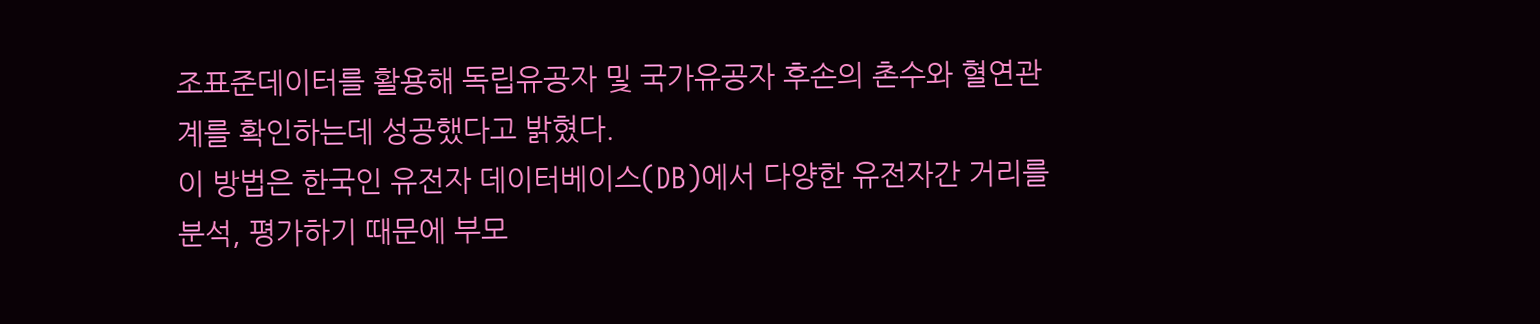조표준데이터를 활용해 독립유공자 및 국가유공자 후손의 촌수와 혈연관계를 확인하는데 성공했다고 밝혔다.
이 방법은 한국인 유전자 데이터베이스(DB)에서 다양한 유전자간 거리를 분석, 평가하기 때문에 부모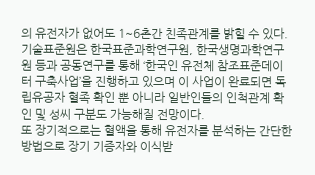의 유전자가 없어도 1~6촌간 친족관계를 밝힐 수 있다.
기술표준원은 한국표준과학연구원, 한국생명과학연구원 등과 공동연구를 통해 ‘한국인 유전체 참조표준데이터 구축사업’을 진행하고 있으며 이 사업이 완료되면 독립유공자 혈족 확인 뿐 아니라 일반인들의 인척관계 확인 및 성씨 구분도 가능해질 전망이다.
또 장기적으로는 혈액을 통해 유전자를 분석하는 간단한 방법으로 장기 기증자와 이식받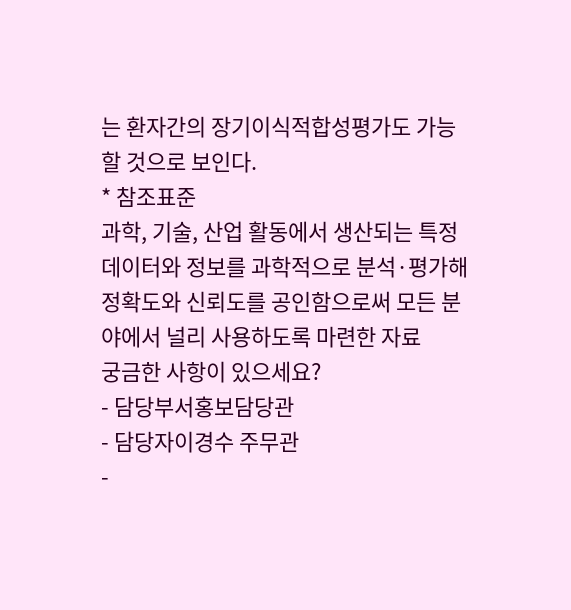는 환자간의 장기이식적합성평가도 가능할 것으로 보인다.
* 참조표준
과학, 기술, 산업 활동에서 생산되는 특정 데이터와 정보를 과학적으로 분석·평가해 정확도와 신뢰도를 공인함으로써 모든 분야에서 널리 사용하도록 마련한 자료
궁금한 사항이 있으세요?
- 담당부서홍보담당관
- 담당자이경수 주무관
-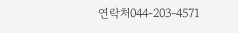연락처044-203-4571